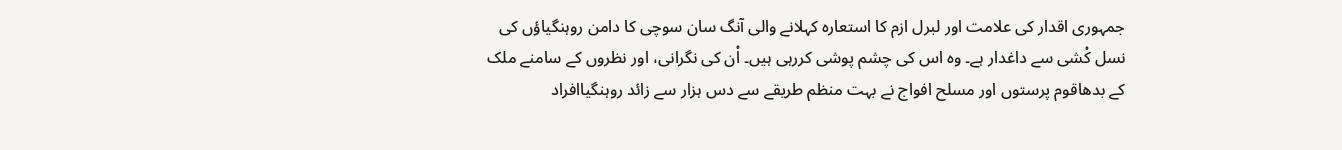جمہوری اقدار کی علامت اور لبرل ازم کا استعارہ کہلانے والی آنگ سان سوچی کا دامن روہنگیاؤں کی نسل کْشی سے داغدار ہے۔ وہ اس کی چشم پوشی کررہی ہیں۔ اْن کی نگرانی، اور نظروں کے سامنے ملک کے بدھاقوم پرستوں اور مسلح افواج نے بہت منظم طریقے سے دس ہزار سے زائد روہنگیاافراد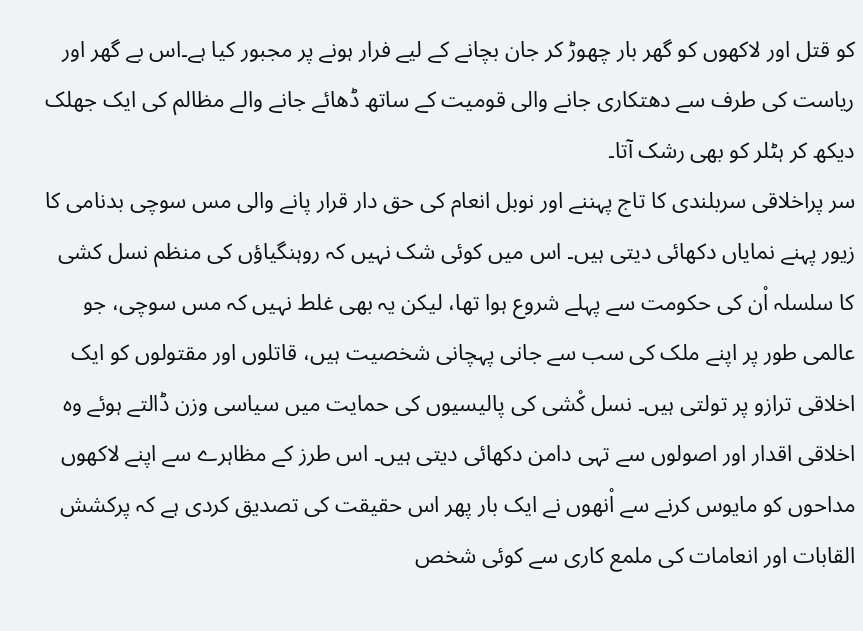کو قتل اور لاکھوں کو گھر بار چھوڑ کر جان بچانے کے لیے فرار ہونے پر مجبور کیا ہے۔اس بے گھر اور ریاست کی طرف سے دھتکاری جانے والی قومیت کے ساتھ ڈھائے جانے والے مظالم کی ایک جھلک دیکھ کر ہٹلر کو بھی رشک آتا۔
سر پراخلاقی سربلندی کا تاج پہننے اور نوبل انعام کی حق دار قرار پانے والی مس سوچی بدنامی کا زیور پہنے نمایاں دکھائی دیتی ہیں۔ اس میں کوئی شک نہیں کہ روہنگیاؤں کی منظم نسل کشی کا سلسلہ اْن کی حکومت سے پہلے شروع ہوا تھا، لیکن یہ بھی غلط نہیں کہ مس سوچی، جو عالمی طور پر اپنے ملک کی سب سے جانی پہچانی شخصیت ہیں، قاتلوں اور مقتولوں کو ایک اخلاقی ترازو پر تولتی ہیں۔ نسل کْشی کی پالیسیوں کی حمایت میں سیاسی وزن ڈالتے ہوئے وہ اخلاقی اقدار اور اصولوں سے تہی دامن دکھائی دیتی ہیں۔ اس طرز کے مظاہرے سے اپنے لاکھوں مداحوں کو مایوس کرنے سے اْنھوں نے ایک بار پھر اس حقیقت کی تصدیق کردی ہے کہ پرکشش القابات اور انعامات کی ملمع کاری سے کوئی شخص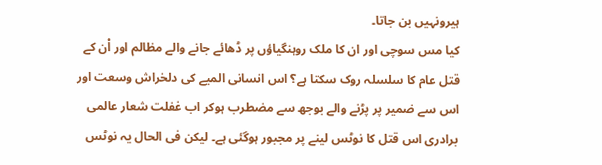ہیرونہیں بن جاتا۔
کیا مس سوچی اور ان کا ملک روہنگیاؤں پر ڈھائے جانے والے مظالم اور اْن کے قتل عام کا سلسلہ روک سکتا ہے؟ اس انسانی المیے کی دلخراش وسعت اور اس سے ضمیر پر پڑنے والے بوجھ سے مضطرب ہوکر اب غفلت شعار عالمی برادری اس قتل کا نوٹس لینے پر مجبور ہوگئی ہے۔ لیکن فی الحال یہ نوٹس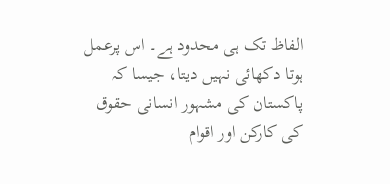الفاظ تک ہی محدود ہے۔ اس پرعمل ہوتا دکھائی نہیں دیتا، جیسا کہ پاکستان کی مشہور انسانی حقوق کی کارکن اور اقوام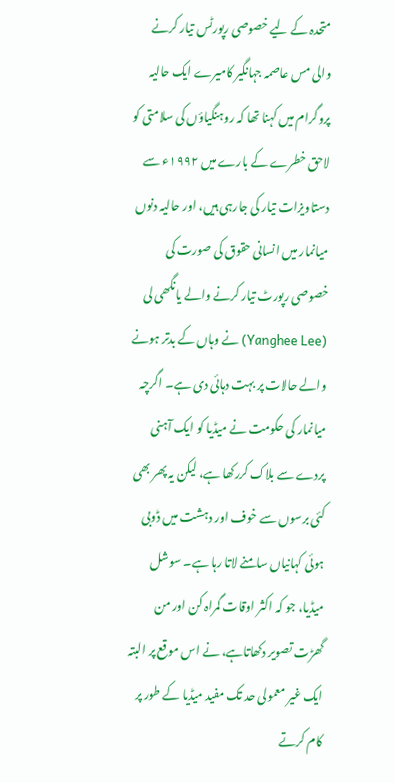متحدہ کے لیے خصوصی رپورٹس تیار کرنے والی مس عاصمہ جہانگیر کامیرے ایک حالیہ پروگرام میں کہنا تھا کہ روہنگیاؤں کی سلامتی کو لاحق خطرے کے بارے میں ۱۹۹۲ء سے دستاویزات تیار کی جارہی ہیں، اور حالیہ دنوں میانمار میں انسانی حقوق کی صورت کی خصوصی رپورٹ تیار کرنے والے یانگھی لی (Yanghee Lee) نے وہاں کے بدتر ہونے والے حالات پر بہت دہائی دی ہے۔ اگرچہ میانمار کی حکومت نے میڈیا کو ایک آہنی پردے سے بلاک کررکھا ہے، لیکن یہ پھر بھی کئی برسوں سے خوف اور دہشت میں ڈوبی ہوئی کہانیاں سامنے لاتا رہا ہے۔ سوشل میڈیا، جو کہ اکثر اوقات گمراہ کن اور من گھڑت تصویر دکھاتاہے، نے اس موقع پر البتہ ایک غیر معمولی حد تک مفید میڈیا کے طور پر کام کرتے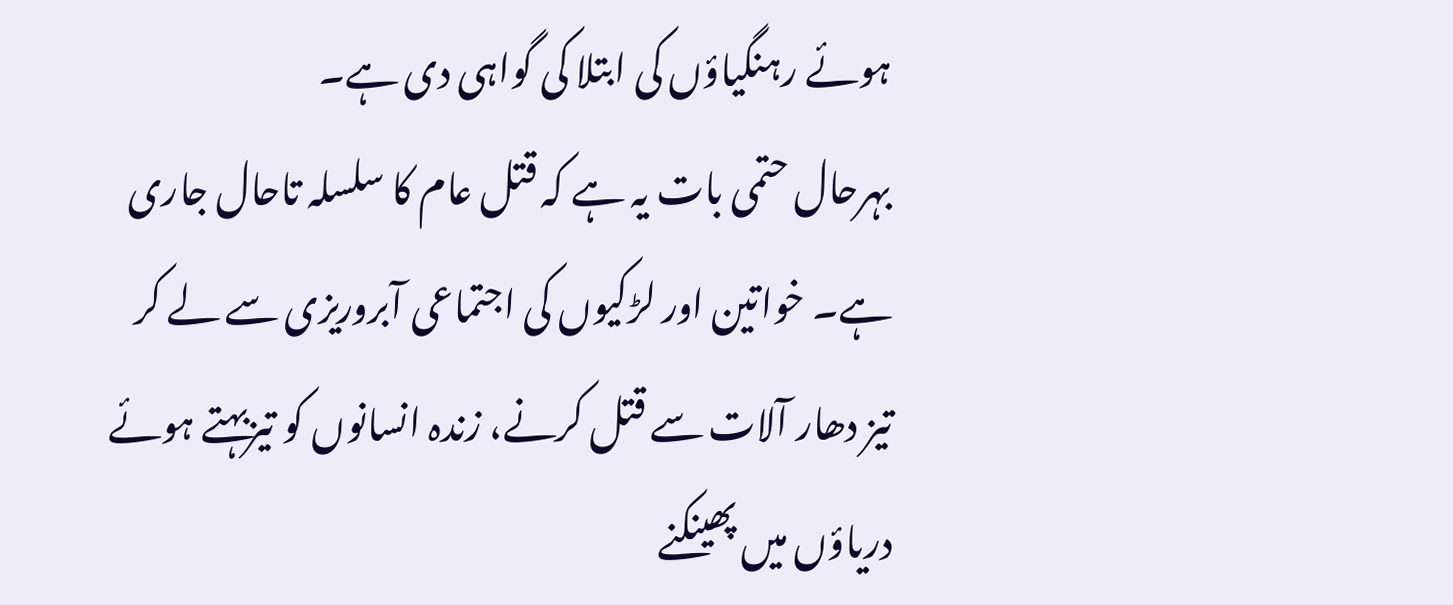ہوئے رہنگیاؤں کی ابتلا کی گواہی دی ہے۔
بہرحال حتمی بات یہ ہے کہ قتل عام کا سلسلہ تاحال جاری ہے۔ خواتین اور لڑکیوں کی اجتماعی آبروریزی سے لے کر تیز دھار آلات سے قتل کرنے، زندہ انسانوں کو تیزبہتے ہوئے دریاؤں میں پھینکنے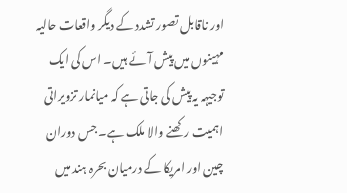اور ناقابل تصور تشدد کے دیگر واقعات حالیہ مہینوں میں پیش آئے ہیں۔ اس کی ایک توجیہہ یہ پیش کی جاتی ہے کہ میانمار تزویراتی اہمیت رکھنے والا ملک ہے۔ جس دوران چین اور امریکا کے درمیان بحرہ ہند میں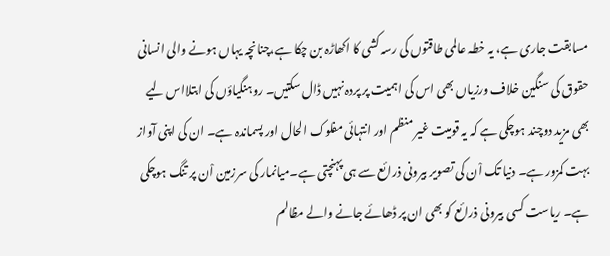مسابقت جاری ہے، یہ خطہ عالمی طاقتوں کی رسہ کشی کا اکھاڑہ بن چکا ہے،چنانچہ یہاں ہونے والی انسانی حقوق کی سنگین خلاف ورزیاں بھی اس کی اہمیت پر پردہ نہیں ڈال سکتیں۔ روہنگیاؤں کی ابتلااس لیے بھی مزید دوچند ہوچکی ہے کہ یہ قومیت غیر منظم اور انتہائی مفلوک الحال اور پسماندہ ہے۔ ان کی اپنی آواز بہت کمزور ہے۔ دنیا تک اْن کی تصویر بیرونی ذرائع سے ہی پہنچتی ہے۔میانمار کی سرزمین اْن پر تنگ ہوچکی ہے۔ ریاست کسی بیرونی ذرائع کو بھی ان پر ڈھائے جانے والے مظالم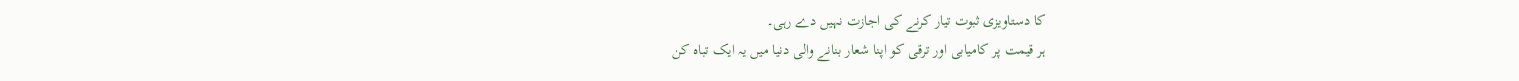کا دستاویزی ثبوت تیار کرنے کی اجازت نہیں دے رہی۔
ہر قیمت پر کامیابی اور ترقی کو اپنا شعار بنانے والی دنیا میں یہ ایک تباہ کن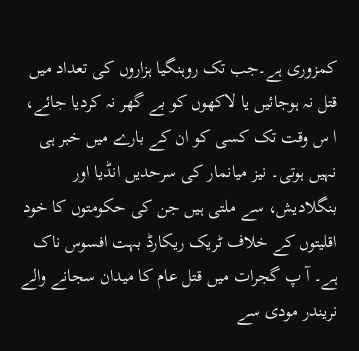کمزوری ہے۔جب تک روہنگیا ہزاروں کی تعداد میں قتل نہ ہوجائیں یا لاکھوں کو بے گھر نہ کردیا جائے، ا س وقت تک کسی کو ان کے بارے میں خبر ہی نہیں ہوتی۔ نیز میانمار کی سرحدیں انڈیا اور بنگلادیش، سے ملتی ہیں جن کی حکومتوں کا خود اقلیتوں کے خلاف ٹریک ریکارڈ بہت افسوس ناک ہے۔ آ پ گجرات میں قتل عام کا میدان سجانے والے نریندر مودی سے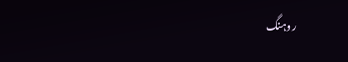روہنگ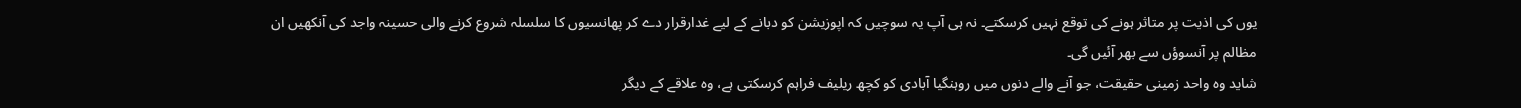یوں کی اذیت پر متاثر ہونے کی توقع نہیں کرسکتے۔ نہ ہی آپ یہ سوچیں کہ اپوزیشن کو دبانے کے لیے غدارقرار دے کر پھانسیوں کا سلسلہ شروع کرنے والی حسینہ واجد کی آنکھیں ان مظالم پر آنسوؤں سے بھر آئیں گی۔
شاید وہ واحد زمینی حقیقت، جو آنے والے دنوں میں روہنگیا آبادی کو کچھ ریلیف فراہم کرسکتی ہے، وہ علاقے کے دیگر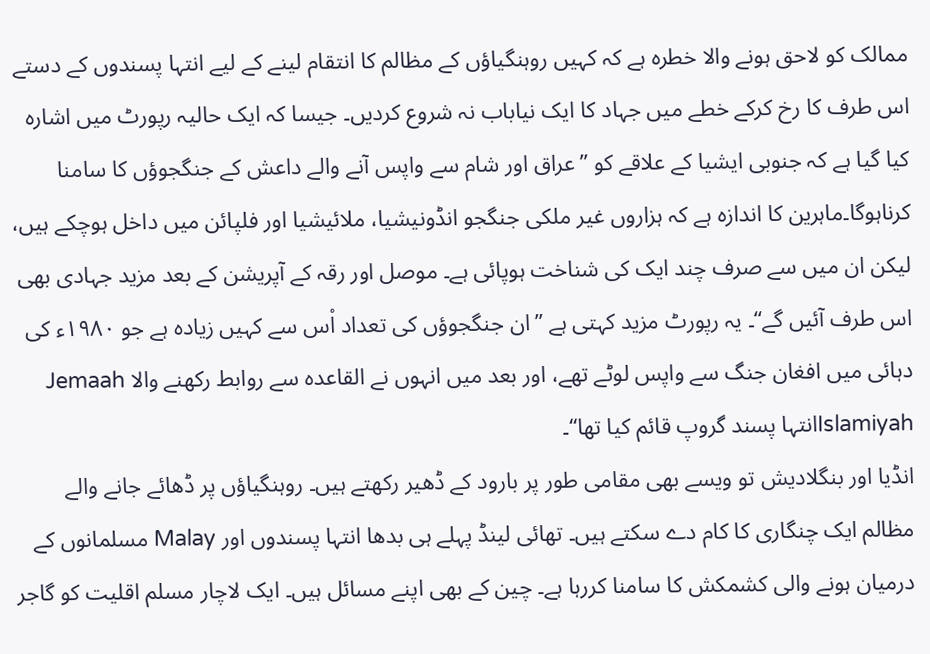ممالک کو لاحق ہونے والا خطرہ ہے کہ کہیں روہنگیاؤں کے مظالم کا انتقام لینے کے لیے انتہا پسندوں کے دستے اس طرف کا رخ کرکے خطے میں جہاد کا ایک نیاباب نہ شروع کردیں۔ جیسا کہ ایک حالیہ رپورٹ میں اشارہ کیا گیا ہے کہ جنوبی ایشیا کے علاقے کو ’’عراق اور شام سے واپس آنے والے داعش کے جنگجوؤں کا سامنا کرناہوگا۔ماہرین کا اندازہ ہے کہ ہزاروں غیر ملکی جنگجو انڈونیشیا، ملائیشیا اور فلپائن میں داخل ہوچکے ہیں، لیکن ان میں سے صرف چند ایک کی شناخت ہوپائی ہے۔ موصل اور رقہ کے آپریشن کے بعد مزید جہادی بھی اس طرف آئیں گے‘‘۔ یہ رپورٹ مزید کہتی ہے ’’ان جنگجوؤں کی تعداد اْس سے کہیں زیادہ ہے جو ۱۹۸۰ء کی دہائی میں افغان جنگ سے واپس لوٹے تھے، اور بعد میں انہوں نے القاعدہ سے روابط رکھنے والا Jemaah Islamiyahانتہا پسند گروپ قائم کیا تھا‘‘۔
انڈیا اور بنگلادیش تو ویسے بھی مقامی طور پر بارود کے ڈھیر رکھتے ہیں۔ روہنگیاؤں پر ڈھائے جانے والے مظالم ایک چنگاری کا کام دے سکتے ہیں۔ تھائی لینڈ پہلے ہی بدھا انتہا پسندوں اور Malay مسلمانوں کے درمیان ہونے والی کشمکش کا سامنا کررہا ہے۔ چین کے بھی اپنے مسائل ہیں۔ ایک لاچار مسلم اقلیت کو گاجر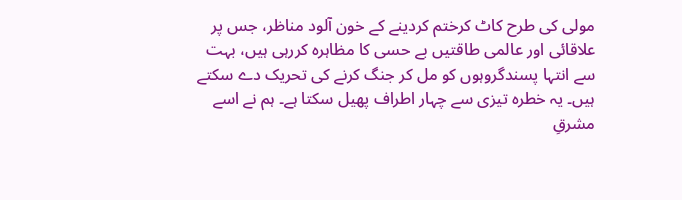مولی کی طرح کاٹ کرختم کردینے کے خون آلود مناظر، جس پر علاقائی اور عالمی طاقتیں بے حسی کا مظاہرہ کررہی ہیں، بہت سے انتہا پسندگروہوں کو مل کر جنگ کرنے کی تحریک دے سکتے ہیں۔ یہ خطرہ تیزی سے چہار اطراف پھیل سکتا ہے۔ ہم نے اسے مشرقِ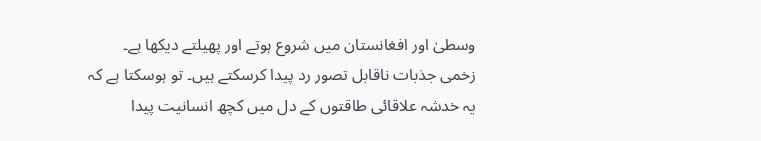وسطیٰ اور افغانستان میں شروع ہوتے اور پھیلتے دیکھا ہے۔ زخمی جذبات ناقابل تصور رد پیدا کرسکتے ہیں۔ تو ہوسکتا ہے کہ یہ خدشہ علاقائی طاقتوں کے دل میں کچھ انسانیت پیدا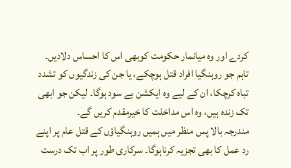کردے اور وہ میانمار حکومت کوبھی اس کا احساس دلادیں۔ تاہم جو روہنگیا افراد قتل ہوچکے، یا جن کی زندگیوں کو تشدد تباہ کرچکا، ان کے لیے وہ ایکشن بے سود ہوگا۔ لیکن جو ابھی تک زندہ ہیں، وہ اس مداخلت کا خیرمقدم کریں گے۔
مندرجہ بالا پس منظر میں ہمیں روہنگیاؤں کے قتل عام پر اپنے رد عمل کا بھی تجزیہ کرناہوگا۔ سرکاری طور پر اب تک درست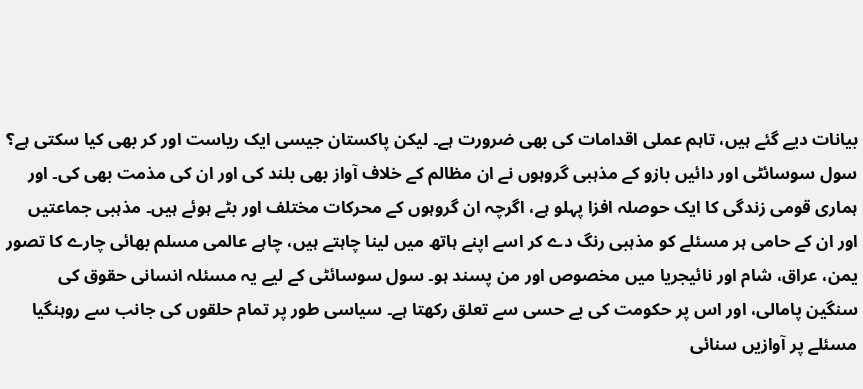بیانات دیے گئے ہیں، تاہم عملی اقدامات کی بھی ضرورت ہے۔ لیکن پاکستان جیسی ایک ریاست اور کر بھی کیا سکتی ہے؟ سول سوسائٹی اور دائیں بازو کے مذہبی گروہوں نے ان مظالم کے خلاف آواز بھی بلند کی اور ان کی مذمت بھی کی۔ اور ہماری قومی زندگی کا ایک حوصلہ افزا پہلو ہے، اگرچہ ان گروہوں کے محرکات مختلف اور بٹے ہوئے ہیں۔ مذہبی جماعتیں اور ان کے حامی ہر مسئلے کو مذہبی رنگ دے کر اسے اپنے ہاتھ میں لینا چاہتے ہیں، چاہے عالمی مسلم بھائی چارے کا تصور یمن، عراق، شام اور نائیجریا میں مخصوص اور من پسند ہو۔ سول سوسائٹی کے لیے یہ مسئلہ انسانی حقوق کی سنگین پامالی، اور اس پر حکومت کی بے حسی سے تعلق رکھتا ہے۔ سیاسی طور پر تمام حلقوں کی جانب سے روہنگیا مسئلے پر آوازیں سنائی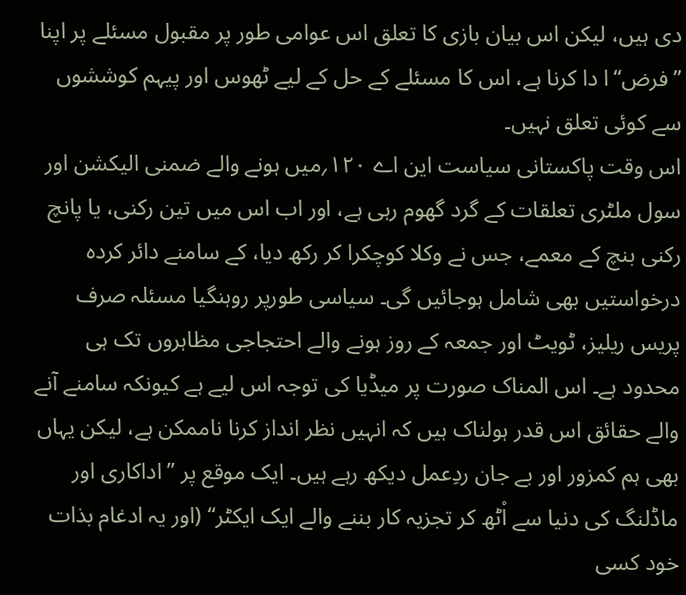دی ہیں، لیکن اس بیان بازی کا تعلق اس عوامی طور پر مقبول مسئلے پر اپنا ’’فرض‘‘ا دا کرنا ہے، اس کا مسئلے کے حل کے لیے ٹھوس اور پیہم کوششوں سے کوئی تعلق نہیں۔
اس وقت پاکستانی سیاست این اے ۱۲۰؍میں ہونے والے ضمنی الیکشن اور سول ملٹری تعلقات کے گرد گھوم رہی ہے، اور اب اس میں تین رکنی، یا پانچ رکنی بنچ کے معمے، جس نے وکلا کوچکرا کر رکھ دیا، کے سامنے دائر کردہ درخواستیں بھی شامل ہوجائیں گی۔ سیاسی طورپر روہنگیا مسئلہ صرف پریس ریلیز، ٹویٹ اور جمعہ کے روز ہونے والے احتجاجی مظاہروں تک ہی محدود ہے۔ اس المناک صورت پر میڈیا کی توجہ اس لیے ہے کیونکہ سامنے آنے والے حقائق اس قدر ہولناک ہیں کہ انہیں نظر انداز کرنا ناممکن ہے، لیکن یہاں بھی ہم کمزور اور بے جان ردِعمل دیکھ رہے ہیں۔ ایک موقع پر ’’اداکاری اور ماڈلنگ کی دنیا سے اْٹھ کر تجزیہ کار بننے والے ایک ایکٹر‘‘ (اور یہ ادغام بذات خود کسی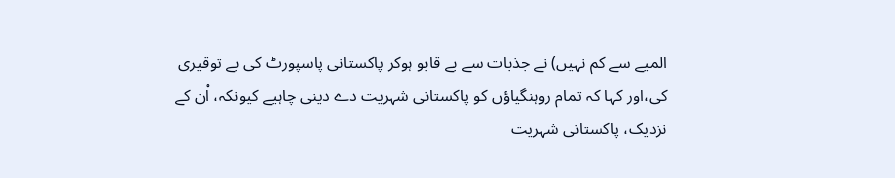المیے سے کم نہیں) نے جذبات سے بے قابو ہوکر پاکستانی پاسپورٹ کی بے توقیری کی،اور کہا کہ تمام روہنگیاؤں کو پاکستانی شہریت دے دینی چاہیے کیونکہ، اْن کے نزدیک، پاکستانی شہریت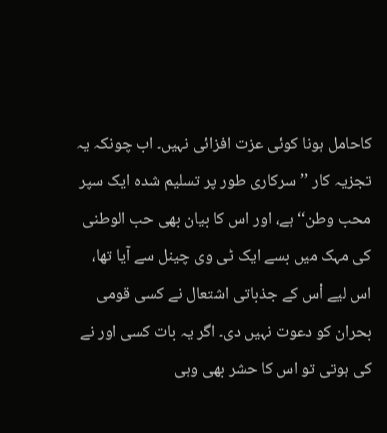کاحامل ہونا کوئی عزت افزائی نہیں۔ اب چونکہ یہ تجزیہ کار ’’سرکاری طور پر تسلیم شدہ ایک سپر محب وطن‘‘ ہے، اور اس کا بیان بھی حب الوطنی کی مہک میں بسے ایک ٹی وی چینل سے آیا تھا، اس لیے اْس کے جذباتی اشتعال نے کسی قومی بحران کو دعوت نہیں دی۔ اگر یہ بات کسی اور نے کی ہوتی تو اس کا حشر بھی وہی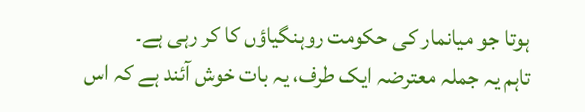ہوتا جو میانمار کی حکومت روہنگیاؤں کا کر رہی ہے۔
تاہم یہ جملہ معترضہ ایک طرف، یہ بات خوش آئند ہے کہ اس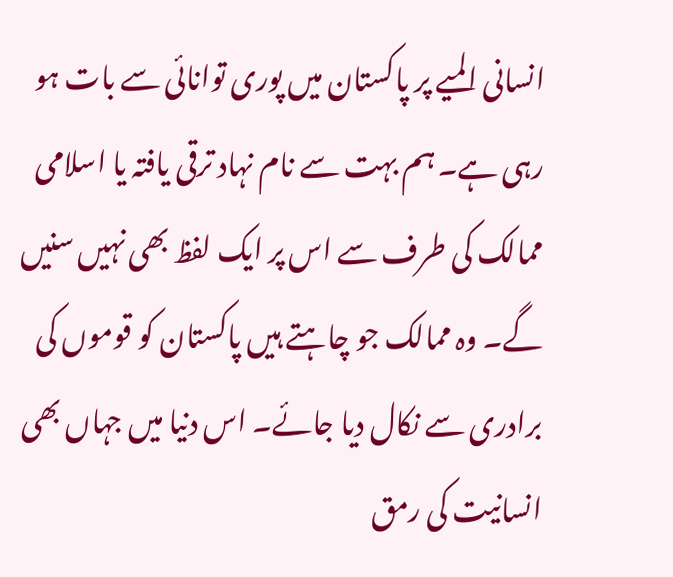انسانی المیے پر پاکستان میں پوری توانائی سے بات ہو رہی ہے۔ ہم بہت سے نام نہاد ترقی یافتہ یا اسلامی ممالک کی طرف سے اس پر ایک لفظ بھی نہیں سنیں گے۔ وہ ممالک جو چاہتے ہیں پاکستان کو قوموں کی برادری سے نکال دیا جائے۔ اس دنیا میں جہاں بھی انسانیت کی رمق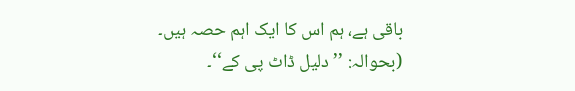باقی ہے، ہم اس کا ایک اہم حصہ ہیں۔
(بحوالہ: ’’دلیل ڈاٹ پی کے‘‘۔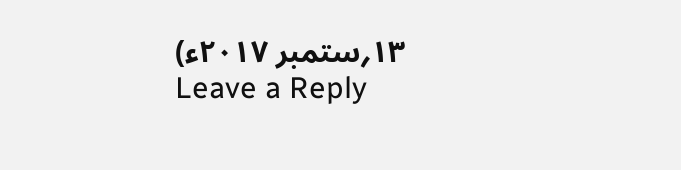۱۳؍ستمبر ۲۰۱۷ء)
Leave a Reply